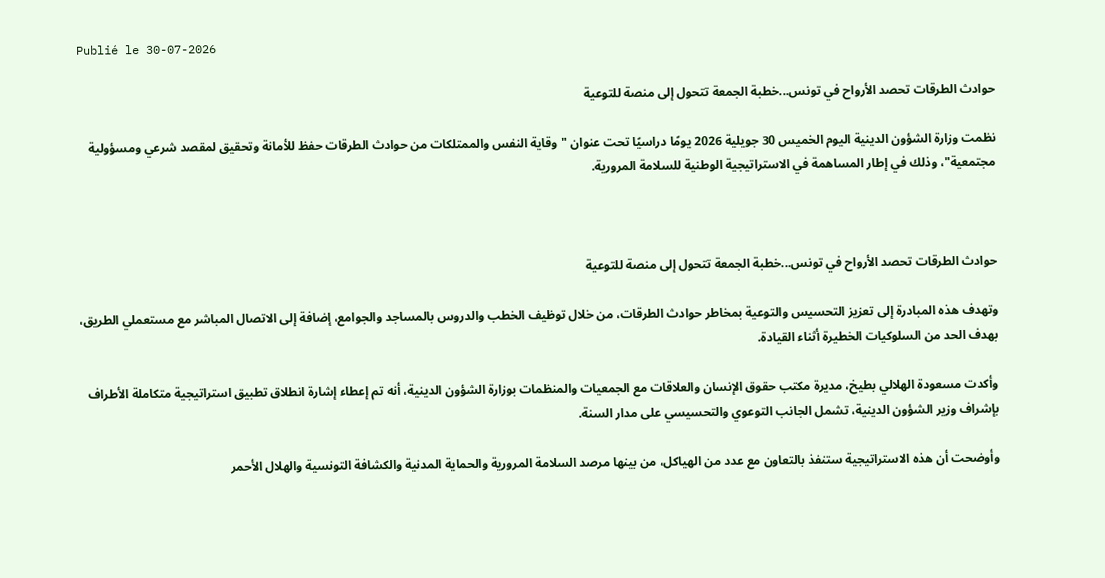Publié le 30-07-2026

حوادث الطرقات تحصد الأرواح في تونس...خطبة الجمعة تتحول إلى منصة للتوعية

نظمت وزارة الشؤون الدينية اليوم الخميس 30 جويلية 2026 يومًا دراسيًا تحت عنوان "وقاية النفس والممتلكات من حوادث الطرقات حفظ للأمانة وتحقيق لمقصد شرعي ومسؤولية مجتمعية"، وذلك في إطار المساهمة في الاستراتيجية الوطنية للسلامة المرورية.



حوادث الطرقات تحصد الأرواح في تونس...خطبة الجمعة تتحول إلى منصة للتوعية

وتهدف هذه المبادرة إلى تعزيز التحسيس والتوعية بمخاطر حوادث الطرقات، من خلال توظيف الخطب والدروس بالمساجد والجوامع، إضافة إلى الاتصال المباشر مع مستعملي الطريق، بهدف الحد من السلوكيات الخطيرة أثناء القيادة.

وأكدت مسعودة الهلالي بطيخ، مديرة مكتب حقوق الإنسان والعلاقات مع الجمعيات والمنظمات بوزارة الشؤون الدينية، أنه تم إعطاء إشارة انطلاق تطبيق استراتيجية متكاملة الأطراف بإشراف وزير الشؤون الدينية، تشمل الجانب التوعوي والتحسيسي على مدار السنة.

وأوضحت أن هذه الاستراتيجية ستنفذ بالتعاون مع عدد من الهياكل، من بينها مرصد السلامة المرورية والحماية المدنية والكشافة التونسية والهلال الأحمر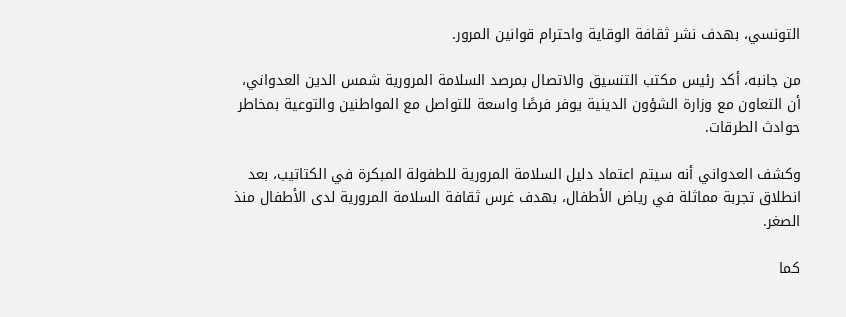التونسي، بهدف نشر ثقافة الوقاية واحترام قوانين المرور.

من جانبه، أكد رئيس مكتب التنسيق والاتصال بمرصد السلامة المرورية شمس الدين العدواني، أن التعاون مع وزارة الشؤون الدينية يوفر فرصًا واسعة للتواصل مع المواطنين والتوعية بمخاطر حوادث الطرقات.

وكشف العدواني أنه سيتم اعتماد دليل السلامة المرورية للطفولة المبكرة في الكتاتيب، بعد انطلاق تجربة مماثلة في رياض الأطفال، بهدف غرس ثقافة السلامة المرورية لدى الأطفال منذ الصغر.

كما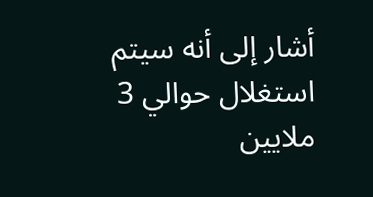أشار إلى أنه سيتم استغلال حوالي 3 ملايين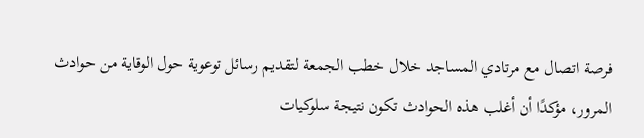فرصة اتصال مع مرتادي المساجد خلال خطب الجمعة لتقديم رسائل توعوية حول الوقاية من حوادث المرور، مؤكدًا أن أغلب هذه الحوادث تكون نتيجة سلوكيات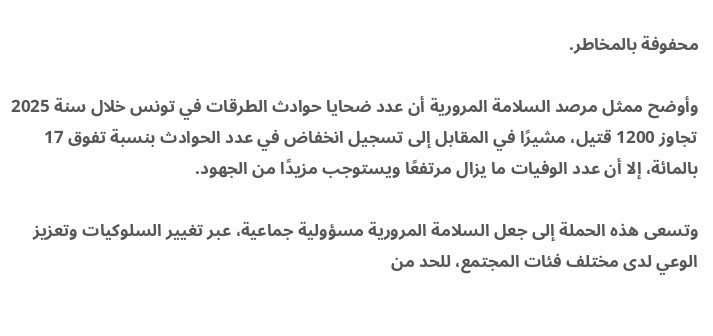محفوفة بالمخاطر.

وأوضح ممثل مرصد السلامة المرورية أن عدد ضحايا حوادث الطرقات في تونس خلال سنة 2025 تجاوز 1200 قتيل، مشيرًا في المقابل إلى تسجيل انخفاض في عدد الحوادث بنسبة تفوق 17 بالمائة، إلا أن عدد الوفيات ما يزال مرتفعًا ويستوجب مزيدًا من الجهود.

وتسعى هذه الحملة إلى جعل السلامة المرورية مسؤولية جماعية، عبر تغيير السلوكيات وتعزيز الوعي لدى مختلف فئات المجتمع، للحد من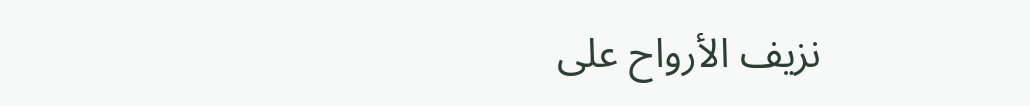نزيف الأرواح على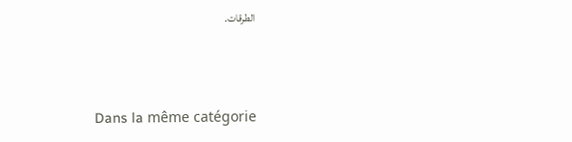الطرقات.



Dans la même catégorie